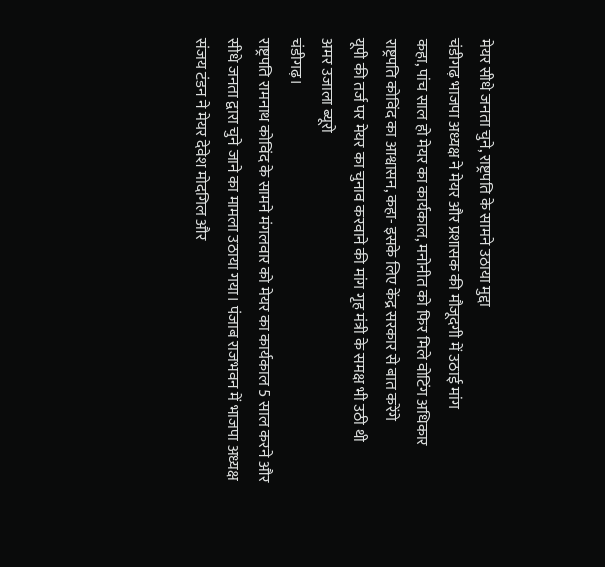मेयर सीधे जनता चुने, राष्ट्रपति के सामने उठाया मुद्दा
चंडीगढ़ भाजपा अध्यक्ष ने मेयर और प्रशासक की मौजूदगी में उठाई मांग
कहा, पांच साल हो मेयर का कार्यकाल, मनोनीत को फिर मिले वोटिंग अधिकार
राष्ट्रपति कोविंद का आश्वासन, कहा- इसके लिए केंद्र सरकार से बात करेंगे
यूपी की तर्ज पर मेयर का चुनाव करवाने की मांग गृह मंत्री के समक्ष भी उठी थी
अमर उजाला ब्यूरो
चंडीगढ़।
राष्ट्रपति रामनाथ कोविंद के सामने मंगलवार को मेयर का कार्यकाल 5 साल करने और सीधे जनता द्वारा चुने जाने का मामला उठाया गया। पंजाब राजभवन में भाजपा अध्यक्ष संजय टंडन ने मेयर देवेश मोदगिल और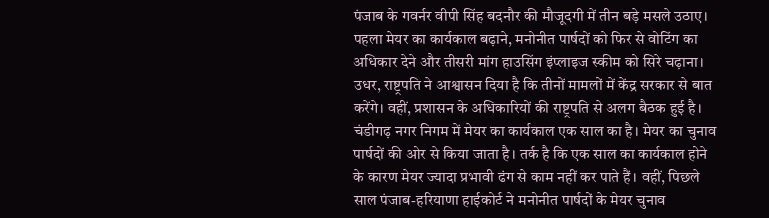पंजाब के गवर्नर वीपी सिंह बदनौर की मौजूदगी में तीन बड़े मसले उठाए। पहला मेयर का कार्यकाल बढ़ाने, मनोनीत पार्षदों को फिर से वोटिंग का अधिकार देने और तीसरी मांग हाउसिंग इंप्लाइज स्कीम को सिरे चढ़ाना। उधर, राष्ट्रपति ने आश्वासन दिया है कि तीनों मामलों में केंद्र सरकार से बात करेंगे। वहीं, प्रशासन के अधिकारियों की राष्ट्रपति से अलग बैठक हुई है।
चंडीगढ़ नगर निगम में मेयर का कार्यकाल एक साल का है। मेयर का चुनाव पार्षदों की ओर से किया जाता है। तर्क है कि एक साल का कार्यकाल होने के कारण मेयर ज्यादा प्रभावी ढंग से काम नहीं कर पाते हैं। वहीं, पिछले साल पंजाब-हरियाणा हाईकोर्ट ने मनोनीत पार्षदों के मेयर चुनाव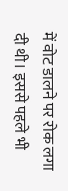में वोट डालने पर रोक लगा दी थी। इससे पहले भी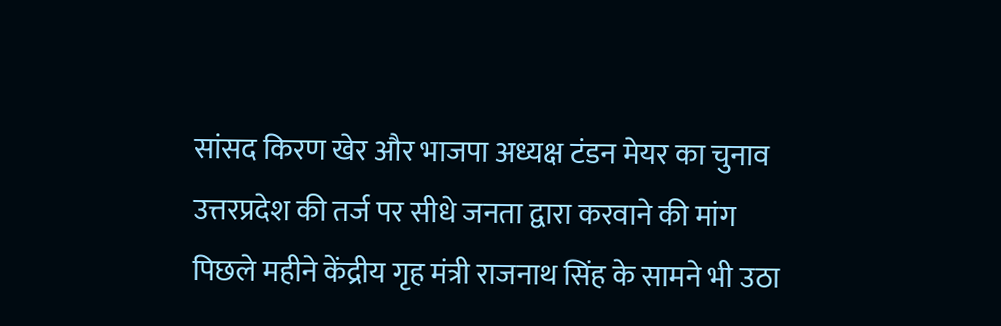सांसद किरण खेर और भाजपा अध्यक्ष टंडन मेयर का चुनाव उत्तरप्रदेश की तर्ज पर सीधे जनता द्वारा करवाने की मांग पिछले महीने केंद्रीय गृह मंत्री राजनाथ सिंह के सामने भी उठा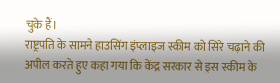चुके हैं।
राष्ट्रपति के सामने हाउसिंग इंप्लाइज स्कीम को सिरे चढ़ाने की अपील करते हुए कहा गया कि केंद्र सरकार से इस स्कीम के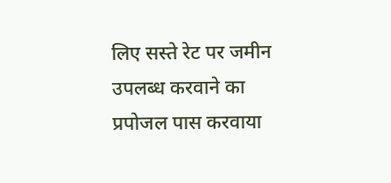लिए सस्ते रेट पर जमीन उपलब्ध करवाने का प्रपोजल पास करवाया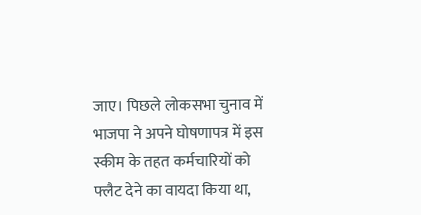जाए। पिछले लोकसभा चुनाव में भाजपा ने अपने घोषणापत्र में इस स्कीम के तहत कर्मचारियों को फ्लैट देने का वायदा किया था,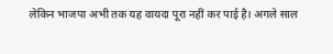लेकिन भाजपा अभी तक यह वायदा पूरा नहीं कर पाई है। अगले साल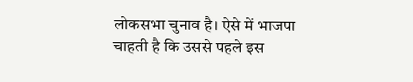लोकसभा चुनाव है। ऐसे में भाजपा चाहती है कि उससे पहले इस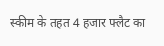स्कीम के तहत 4 हजार फ्लैट का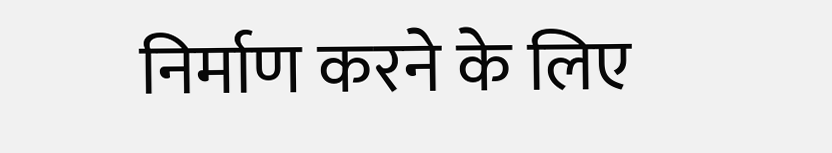निर्माण करने के लिए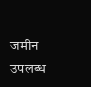जमीन उपलब्ध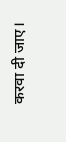करवा दी जाए।